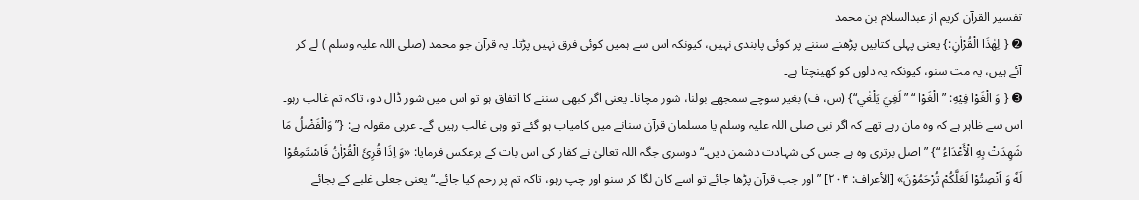تفسیر القرآن کریم از عبدالسلام بن محمد
➋ { لِهٰذَا الْقُرْاٰنِ:} یعنی پہلی کتابیں پڑھنے سننے پر کوئی پابندی نہیں، کیونکہ اس سے ہمیں کوئی فرق نہیں پڑتا۔ یہ قرآن جو محمد (صلی اللہ علیہ وسلم ) لے کر آئے ہیں، یہ مت سنو، کیونکہ یہ دلوں کو کھینچتا ہے۔
➌ { وَ الْغَوْا فِيْهِ: ” الْغَوْا “ ”لَغِيَ يَلْغٰي“} (س، ف) بغیر سوچے سمجھے بولنا، شور مچانا۔ یعنی اگر کبھی سننے کا اتفاق ہو تو اس میں شور ڈال دو، تاکہ تم غالب رہو۔ اس سے ظاہر ہے کہ وہ مان رہے تھے کہ اگر نبی صلی اللہ علیہ وسلم یا مسلمان قرآن سنانے میں کامیاب ہو گئے تو وہی غالب رہیں گے۔ عربی مقولہ ہے: {” وَالْفَضْلُ مَا شَهِدَتْ بِهِ الْأَعْدَاءُ “} ”اصل برتری وہ ہے جس کی شہادت دشمن دیں۔“ دوسری جگہ اللہ تعالیٰ نے کفار کی اس بات کے برعکس فرمایا: «وَ اِذَا قُرِئَ الْقُرْاٰنُ فَاسْتَمِعُوْا لَهٗ وَ اَنْصِتُوْا لَعَلَّكُمْ تُرْحَمُوْنَ» [الأعراف: ۲۰۴] ”اور جب قرآن پڑھا جائے تو اسے کان لگا کر سنو اور چپ رہو، تاکہ تم پر رحم کیا جائے۔“ یعنی جعلی غلبے کے بجائے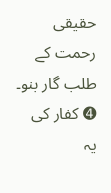حقیقی رحمت کے طلب گار بنو۔
➍ کفار کی یہ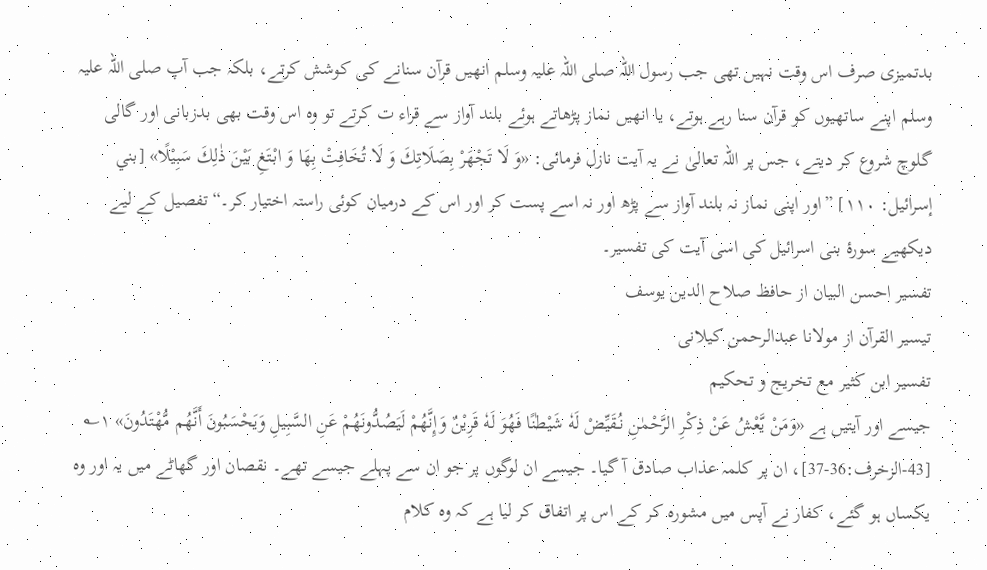بدتمیزی صرف اس وقت نہیں تھی جب رسول اللہ صلی اللہ علیہ وسلم انھیں قرآن سنانے کی کوشش کرتے، بلکہ جب آپ صلی اللہ علیہ وسلم اپنے ساتھیوں کو قرآن سنا رہے ہوتے، یا انھیں نماز پڑھاتے ہوئے بلند آواز سے قراء ت کرتے تو وہ اس وقت بھی بدزبانی اور گالی گلوچ شروع کر دیتے، جس پر اللہ تعالیٰ نے یہ آیت نازل فرمائی: «وَ لَا تَجْهَرْ بِصَلَاتِكَ وَ لَا تُخَافِتْ بِهَا وَ ابْتَغِ بَيْنَ ذٰلِكَ سَبِيْلًا» [بني إسرائیل: ۱۱۰] ”اور اپنی نماز نہ بلند آواز سے پڑھ اور نہ اسے پست کر اور اس کے درمیان کوئی راستہ اختیار کر۔“ تفصیل کے لیے دیکھیے سورۂ بنی اسرائیل کی اسی آیت کی تفسیر۔
تفسیر احسن البیان از حافظ صلاح الدین یوسف
تيسير القرآن از مولانا عبدالرحمن کیلانی
تفسیر ابن کثیر مع تخریج و تحکیم
جیسے اور آیتیں ہے «وَمَنْ يَّعْشُ عَنْ ذِكْرِ الرَّحْمٰنِ نُـقَيِّضْ لَهٗ شَيْطٰنًا فَهُوَ لَهٗ قَرِيْنٌ وَإِنَّهُمْ لَيَصُدُّونَهُمْ عَنِ السَّبِيلِ وَيَحْسَبُونَ أَنَّهُم مُّهْتَدُونَ» ۱؎ [43-الزخرف:36-37]، ان پر کلمہ عذاب صادق آ گیا۔ جیسے ان لوگوں پر جو ان سے پہلے جیسے تھے۔ نقصان اور گھاٹے میں یہ اور وہ یکساں ہو گئے، کفار نے آپس میں مشورہ کر کے اس پر اتفاق کر لیا ہے کہ وہ کلام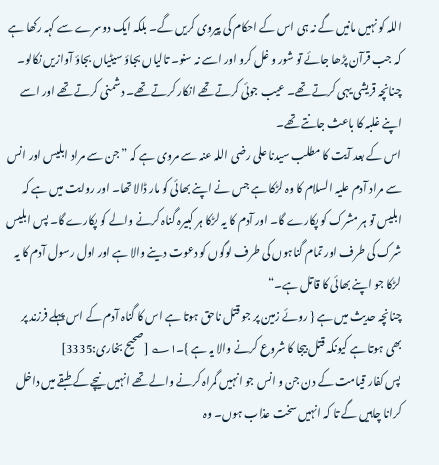اللہ کو نہیں مانیں گے نہ ہی اس کے احکام کی پیروی کریں گے۔ بلکہ ایک دوسرے سے کہہ رکھا ہے کہ جب قرآن پڑھا جائے تو شور و غل کرو اور اسے نہ سنو۔ تالیاں بجاؤ سیٹیاں بجاؤ آوازیں نکالو۔ چنانچہ قریشی یہی کرتے تھے۔ عیب جوئی کرتے تھے انکار کرتے تھے۔ دشمنی کرتے تھے اور اسے اپنے غلبہ کا باعث جانتے تھے۔
اس کے بعد آیت کا مطلب سیدنا علی رضی اللہ عنہ سے مروی ہے کہ ”جن سے مراد ابلیس اور انس سے مراد آدم علیہ السلام کا وہ لڑکا ہے جس نے اپنے بھائی کو مار ڈالا تھا۔ اور روایت میں ہے کہ ابلیس تو ہر مشرک کو پکارے گا۔ اور آدم کا یہ لڑکا ہر کبیرہ گناہ کرنے والے کو پکارے گا۔ پس ابلیس شرک کی طرف اور تمام گناہوں کی طرف لوگوں کو دعوت دینے والا ہے اور اول رسول آدم کا یہ لڑکا جو اپنے بھائی کا قاتل ہے۔“
چنانچہ حدیث میں ہے { روئے زمین پر جو قتل ناحق ہوتا ہے اس کا گناہ آدم کے اس پہلے فرزند پر بھی ہوتا ہے کیونکہ قتل بیجا کا شروع کرنے والا یہ ہے }۔۱؎ [صحیح بخاری:3335]
پس کفار قیامت کے دن جن و انس جو انہیں گمراہ کرنے والے تھے انہیں نیچے کے طبقے میں داخل کرانا چاہیں گے تا کہ انہیں سخت عذاب ہوں۔ وہ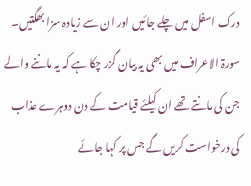درک اسفل میں چلے جائیں اور ان سے زیادہ سزا بھگتیں۔ سورۃ الاعراف میں بھی یہ بیان گزر چکا ہے کہ یہ ماننے والے جن کی مانتے تھے ان کیلئے قیامت کے دن دوہرے عذاب کی درخواست کریں گے جس پر کہا جائے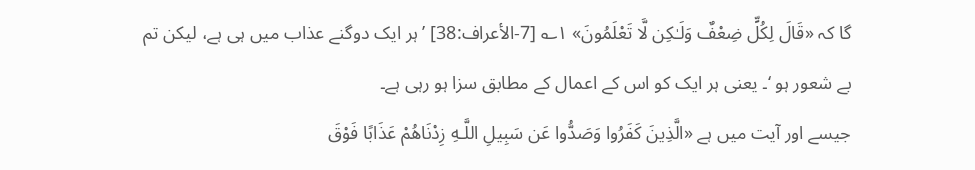گا کہ «قَالَ لِكُلٍّ ضِعْفٌ وَلَـٰكِن لَّا تَعْلَمُونَ» ۱؎ [7-الأعراف:38] ’ ہر ایک دوگنے عذاب میں ہی ہے، لیکن تم بے شعور ہو ‘۔ یعنی ہر ایک کو اس کے اعمال کے مطابق سزا ہو رہی ہے۔
جیسے اور آیت میں ہے «الَّذِينَ كَفَرُوا وَصَدُّوا عَن سَبِيلِ اللَّـهِ زِدْنَاهُمْ عَذَابًا فَوْقَ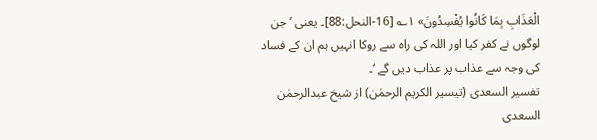الْعَذَابِ بِمَا كَانُوا يُفْسِدُونَ» ۱؎ [16-النحل:88]۔ یعنی ’ جن لوگوں نے کفر کیا اور اللہ کی راہ سے روکا انہیں ہم ان کے فساد کی وجہ سے عذاب پر عذاب دیں گے ‘۔
تفسیر السعدی (تیسیر الکریم الرحمٰن) از شیخ عبدالرحمٰن السعدی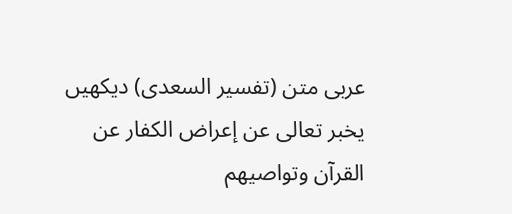عربی متن (تفسیر السعدی) دیکھیں
يخبر تعالى عن إعراض الكفار عن القرآن وتواصيهم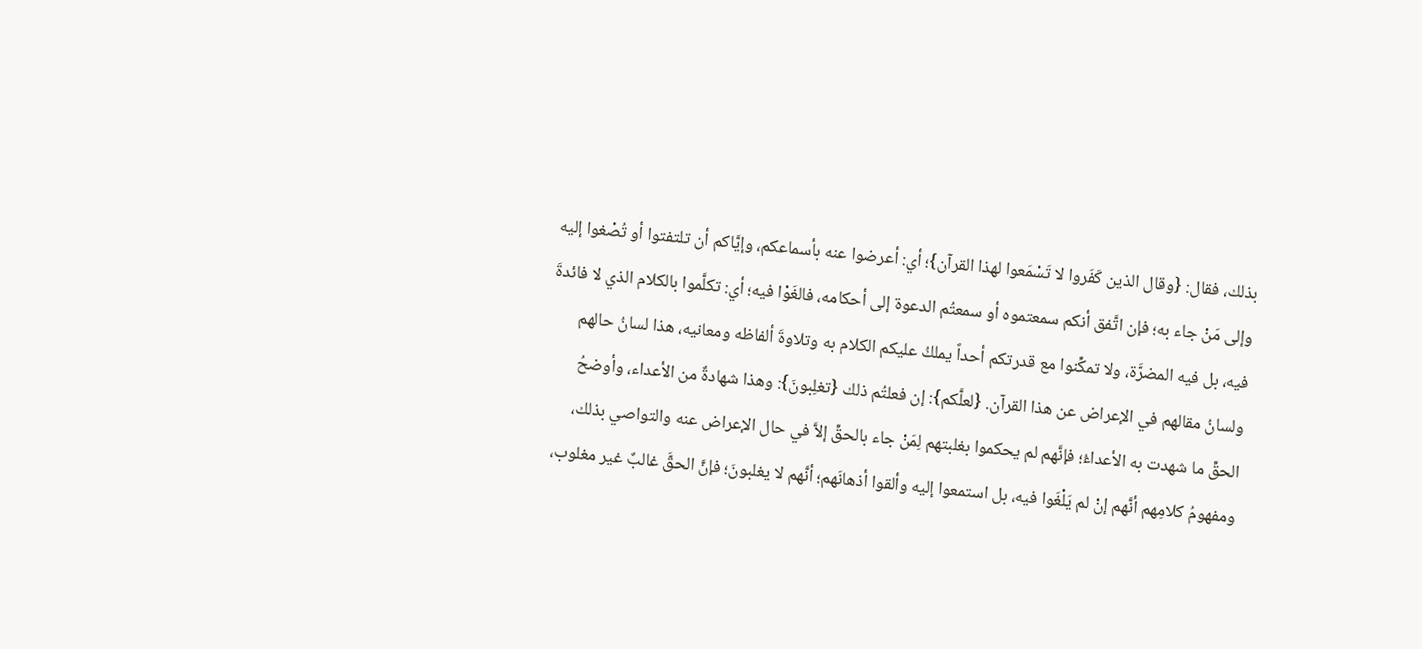بذلك، فقال: {وقال الذين كَفَروا لا تَسْمَعوا لهذا القرآن}؛ أي: أعرضوا عنه بأسماعكم، وإيَّاكم أن تلتفتوا أو تُصْغوا إليه وإلى مَنْ جاء به؛ فإن اتَّفق أنكم سمعتموه أو سمعتُم الدعوة إلى أحكامه، فالغَوْا فيه؛ أي: تكلَّموا بالكلام الذي لا فائدةَ فيه، بل فيه المضرَّة، ولا تمكِّنوا مع قدرتكم أحداً يملكُ عليكم الكلام به وتلاوةَ ألفاظه ومعانيه، هذا لسانُ حالهم ولسانُ مقالهم في الإعراض عن هذا القرآن. {لعلَّكم}: إن فعلتُم ذلك {تغلِبونَ}: وهذا شهادةٌ من الأعداء، وأوضحُ الحقِّ ما شهدت به الأعداءُ؛ فإنَّهم لم يحكموا بغلبتهم لِمَنْ جاء بالحقِّ إلاَّ في حال الإعراض عنه والتواصي بذلك، ومفهومُ كلامِهم أنَّهم إنْ لم يَلْغَوا فيه، بل استمعوا إليه وألقوا أذهانَهم؛ أنَّهم لا يغلبونَ؛ فإنَّ الحقَّ غالبٌ غير مغلوب،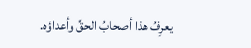يعرِفُ هذا أصحابُ الحقِّ وأعداؤه.